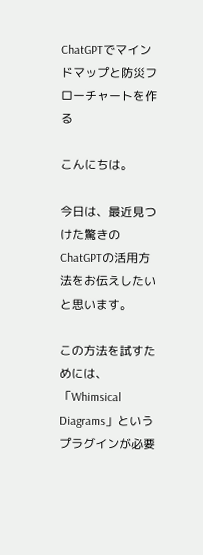ChatGPTでマインドマップと防災フローチャートを作る

こんにちは。

今日は、最近見つけた驚きのChatGPTの活用方法をお伝えしたいと思います。

この方法を試すためには、「Whimsical Diagrams」というプラグインが必要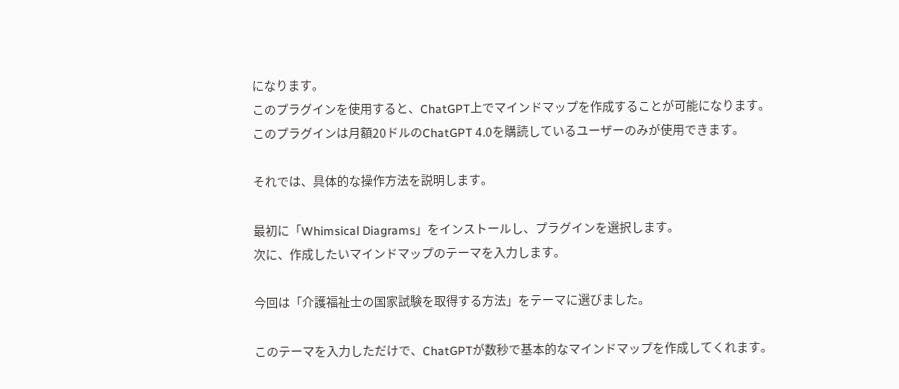になります。
このプラグインを使用すると、ChatGPT上でマインドマップを作成することが可能になります。
このプラグインは月額20ドルのChatGPT 4.0を購読しているユーザーのみが使用できます。

それでは、具体的な操作方法を説明します。

最初に「Whimsical Diagrams」をインストールし、プラグインを選択します。
次に、作成したいマインドマップのテーマを入力します。

今回は「介護福祉士の国家試験を取得する方法」をテーマに選びました。

このテーマを入力しただけで、ChatGPTが数秒で基本的なマインドマップを作成してくれます。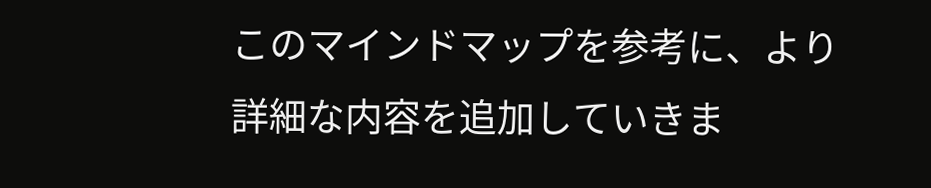このマインドマップを参考に、より詳細な内容を追加していきま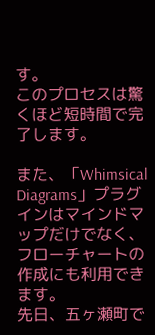す。
このプロセスは驚くほど短時間で完了します。

また、「Whimsical Diagrams」プラグインはマインドマップだけでなく、フローチャートの作成にも利用できます。
先日、五ヶ瀬町で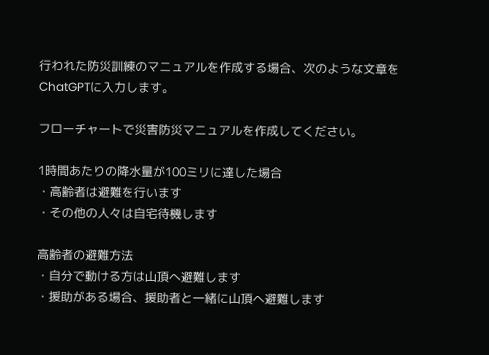行われた防災訓練のマニュアルを作成する場合、次のような文章をChatGPTに入力します。

フローチャートで災害防災マニュアルを作成してください。

1時間あたりの降水量が100ミリに達した場合
・高齢者は避難を行います
・その他の人々は自宅待機します

高齢者の避難方法
・自分で動ける方は山頂へ避難します
・援助がある場合、援助者と一緒に山頂へ避難します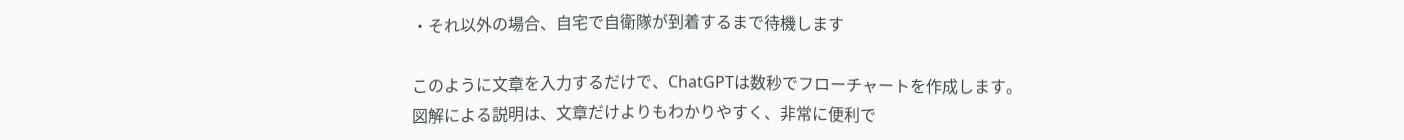・それ以外の場合、自宅で自衛隊が到着するまで待機します

このように文章を入力するだけで、ChatGPTは数秒でフローチャートを作成します。
図解による説明は、文章だけよりもわかりやすく、非常に便利で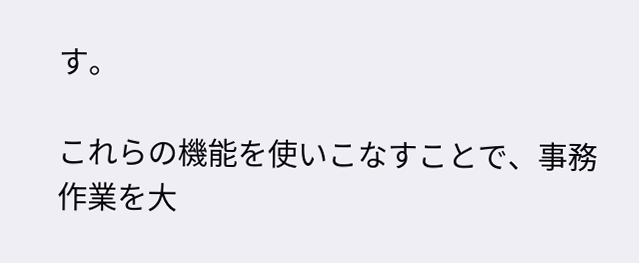す。

これらの機能を使いこなすことで、事務作業を大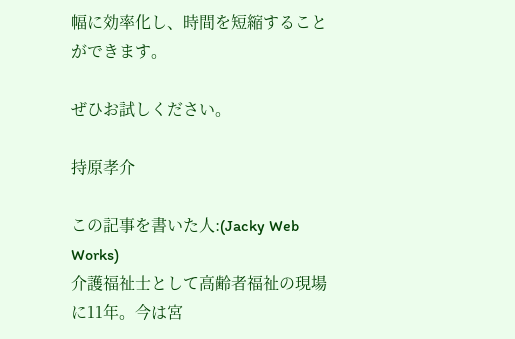幅に効率化し、時間を短縮することができます。

ぜひお試しください。

持原孝介

この記事を書いた人:(Jacky Web Works)
介護福祉士として高齢者福祉の現場に11年。今は宮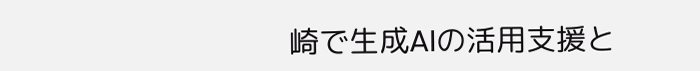崎で生成AIの活用支援と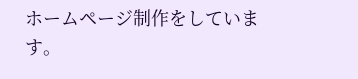ホームページ制作をしています。